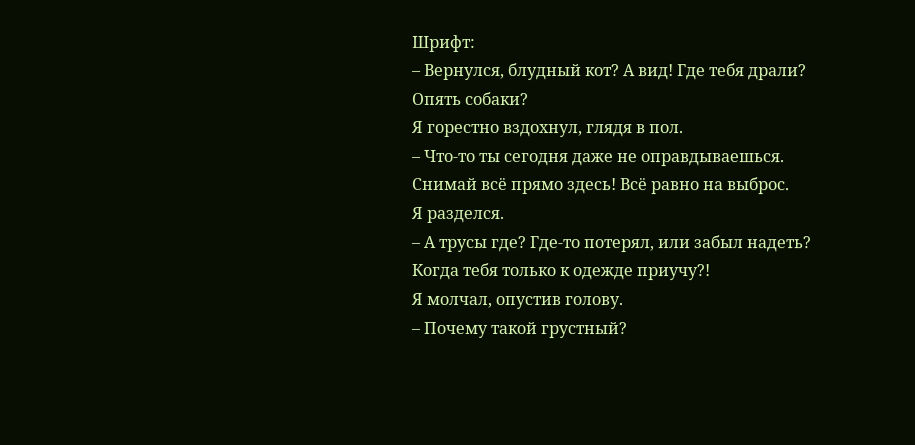Шрифт:
– Вернулся, блудный кот? А вид! Где тебя драли? Опять собаки?
Я горестно вздохнул, глядя в пол.
– Что-то ты сегодня даже не оправдываешься. Снимай всё прямо здесь! Всё равно на выброс.
Я разделся.
– А трусы где? Где-то потерял, или забыл надеть? Когда тебя только к одежде приучу?!
Я молчал, опустив голову.
– Почему такой грустный?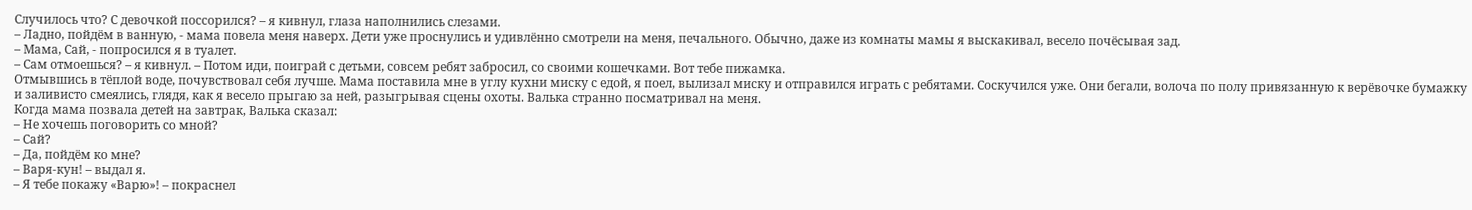Случилось что? С девочкой поссорился? – я кивнул, глаза наполнились слезами.
– Ладно, пойдём в ванную, - мама повела меня наверх. Дети уже проснулись и удивлённо смотрели на меня, печального. Обычно, даже из комнаты мамы я выскакивал, весело почёсывая зад.
– Мама, Сай, - попросился я в туалет.
– Сам отмоешься? – я кивнул. – Потом иди, поиграй с детьми, совсем ребят забросил, со своими кошечками. Вот тебе пижамка.
Отмывшись в тёплой воде, почувствовал себя лучше. Мама поставила мне в углу кухни миску с едой, я поел, вылизал миску и отправился играть с ребятами. Соскучился уже. Они бегали, волоча по полу привязанную к верёвочке бумажку и заливисто смеялись, глядя, как я весело прыгаю за ней, разыгрывая сцены охоты. Валька странно посматривал на меня.
Когда мама позвала детей на завтрак, Валька сказал:
– Не хочешь поговорить со мной?
– Сай?
– Да, пойдём ко мне?
– Варя-кун! – выдал я.
– Я тебе покажу «Варю»! – покраснел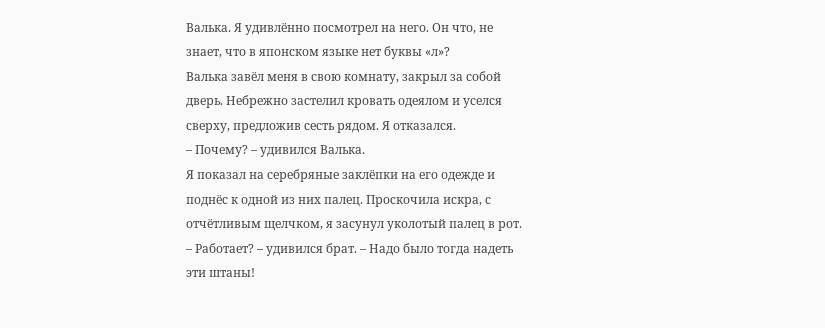Валька. Я удивлённо посмотрел на него. Он что, не знает, что в японском языке нет буквы «л»?
Валька завёл меня в свою комнату, закрыл за собой дверь. Небрежно застелил кровать одеялом и уселся сверху, предложив сесть рядом. Я отказался.
– Почему? – удивился Валька.
Я показал на серебряные заклёпки на его одежде и поднёс к одной из них палец. Проскочила искра, с отчётливым щелчком, я засунул уколотый палец в рот.
– Работает? – удивился брат. – Надо было тогда надеть эти штаны!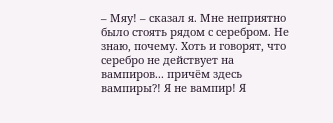– Мяу! – сказал я. Мне неприятно было стоять рядом с серебром. Не знаю, почему. Хоть и говорят, что серебро не действует на вампиров... причём здесь вампиры?! Я не вампир! Я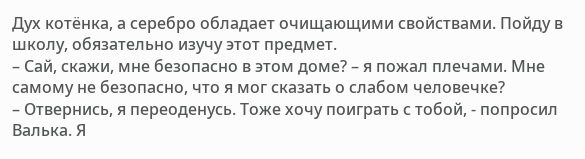Дух котёнка, а серебро обладает очищающими свойствами. Пойду в школу, обязательно изучу этот предмет.
– Сай, скажи, мне безопасно в этом доме? – я пожал плечами. Мне самому не безопасно, что я мог сказать о слабом человечке?
– Отвернись, я переоденусь. Тоже хочу поиграть с тобой, - попросил Валька. Я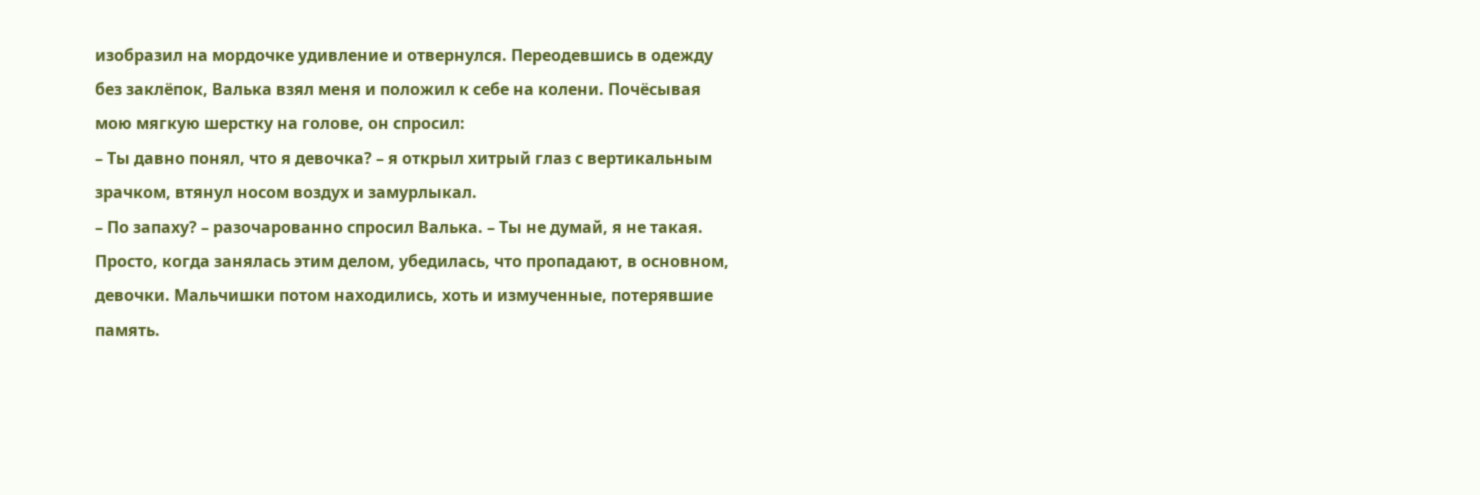изобразил на мордочке удивление и отвернулся. Переодевшись в одежду без заклёпок, Валька взял меня и положил к себе на колени. Почёсывая мою мягкую шерстку на голове, он спросил:
– Ты давно понял, что я девочка? – я открыл хитрый глаз с вертикальным зрачком, втянул носом воздух и замурлыкал.
– По запаху? – разочарованно спросил Валька. – Ты не думай, я не такая. Просто, когда занялась этим делом, убедилась, что пропадают, в основном, девочки. Мальчишки потом находились, хоть и измученные, потерявшие память.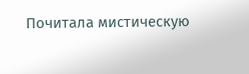Почитала мистическую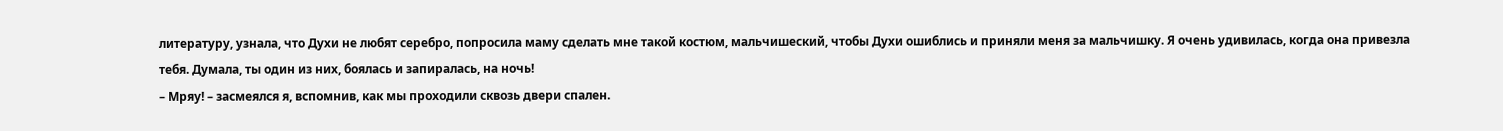литературу, узнала, что Духи не любят серебро, попросила маму сделать мне такой костюм, мальчишеский, чтобы Духи ошиблись и приняли меня за мальчишку. Я очень удивилась, когда она привезла тебя. Думала, ты один из них, боялась и запиралась, на ночь!
– Мряу! – засмеялся я, вспомнив, как мы проходили сквозь двери спален.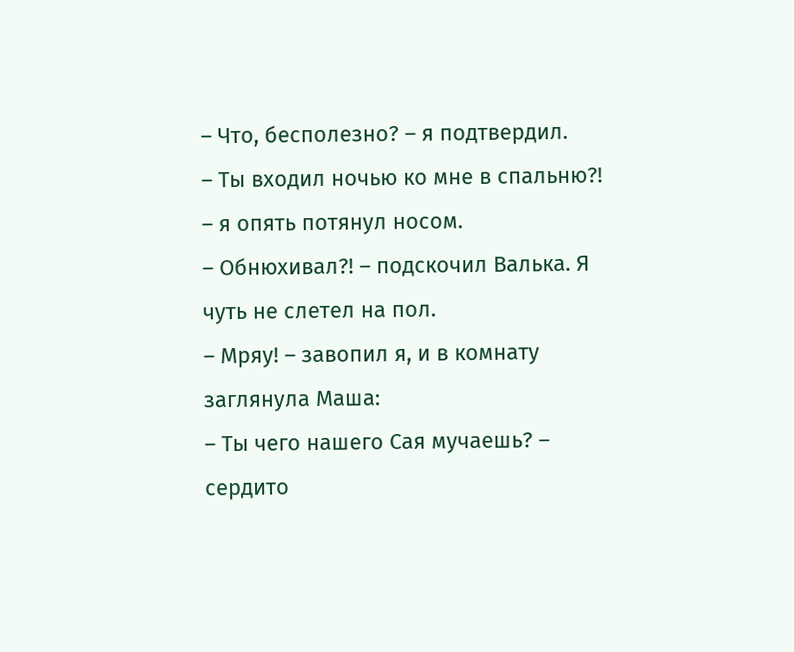– Что, бесполезно? – я подтвердил.
– Ты входил ночью ко мне в спальню?! – я опять потянул носом.
– Обнюхивал?! – подскочил Валька. Я чуть не слетел на пол.
– Мряу! – завопил я, и в комнату заглянула Маша:
– Ты чего нашего Сая мучаешь? – сердито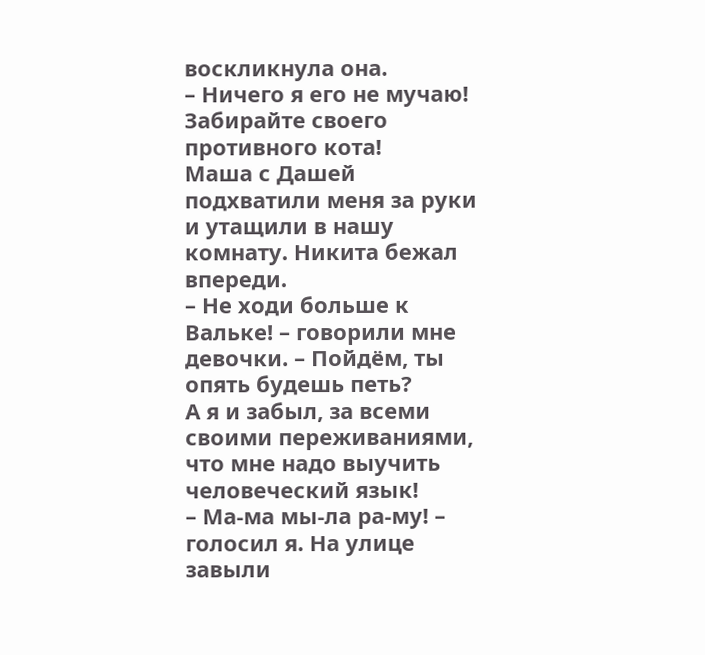воскликнула она.
– Ничего я его не мучаю! Забирайте своего противного кота!
Маша с Дашей подхватили меня за руки и утащили в нашу комнату. Никита бежал впереди.
– Не ходи больше к Вальке! – говорили мне девочки. – Пойдём, ты опять будешь петь?
А я и забыл, за всеми своими переживаниями, что мне надо выучить человеческий язык!
– Ма-ма мы-ла ра-му! – голосил я. На улице завыли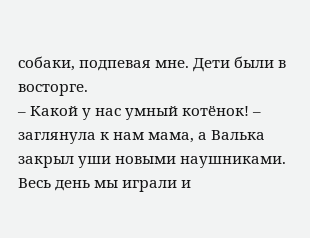собаки, подпевая мне. Дети были в восторге.
– Какой у нас умный котёнок! – заглянула к нам мама, а Валька закрыл уши новыми наушниками.
Весь день мы играли и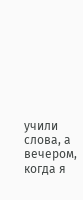учили слова, а вечером, когда я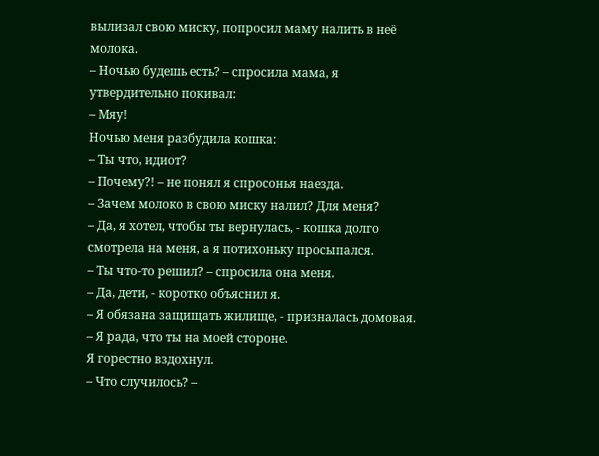вылизал свою миску, попросил маму налить в неё молока.
– Ночью будешь есть? – спросила мама, я утвердительно покивал:
– Мяу!
Ночью меня разбудила кошка:
– Ты что, идиот?
– Почему?! – не понял я спросонья наезда.
– Зачем молоко в свою миску налил? Для меня?
– Да, я хотел, чтобы ты вернулась, - кошка долго смотрела на меня, а я потихоньку просыпался.
– Ты что-то решил? – спросила она меня.
– Да, дети, - коротко объяснил я.
– Я обязана защищать жилище, - призналась домовая. – Я рада, что ты на моей стороне.
Я горестно вздохнул.
– Что случилось? –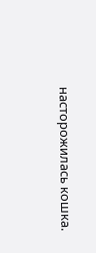насторожилась кошка.